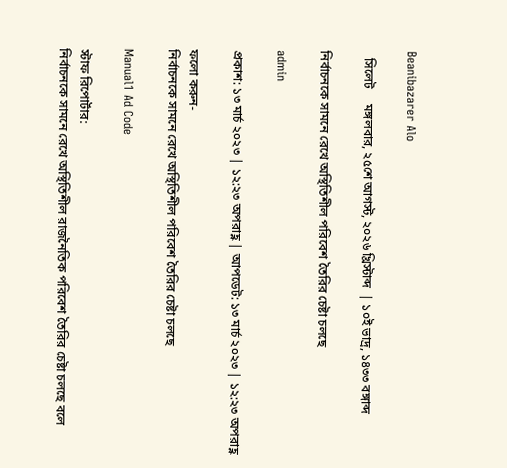Beanibazarer Alo

  সিলেট     মঙ্গলবার, ২৫শে আগস্ট, ২০২৬ খ্রিস্টাব্দ  | ১০ই ভাদ্র, ১৪৩৩ বঙ্গাব্দ

নির্বাচনকে সামনে রেখে অস্থিতিশীল পরিবেশ তৈরির চেষ্টা চলছে

admin

প্রকাশ: ১৩ মার্চ ২০২৩ | ১২:২৩ অপরাহ্ণ | আপডেট: ১৩ মার্চ ২০২৩ | ১২:২৩ অপরাহ্ণ

ফলো করুন-
নির্বাচনকে সামনে রেখে অস্থিতিশীল পরিবেশ তৈরির চেষ্টা চলছে

Manual1 Ad Code

স্টাফ রিপোর্টার:
নির্বাচনকে সামনে রেখে অস্থিতিশীল রাজনৈতিক পরিবেশ তৈরির চেষ্টা চলছে বলে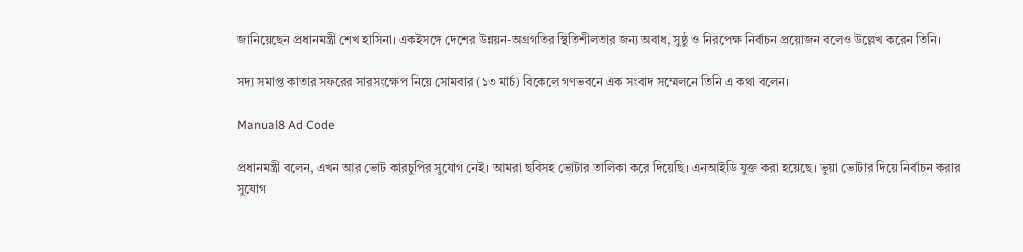জানিয়েছেন প্রধানমন্ত্রী শেখ হাসিনা। একইসঙ্গে দেশের উন্নয়ন-অগ্রগতির স্থিতিশীলতার জন্য অবাধ, সুষ্ঠু ও নিরপেক্ষ নির্বাচন প্রয়োজন বলেও উল্লেখ করেন তিনি।

সদ্য সমাপ্ত কাতার সফরের সারসংক্ষেপ নিয়ে সোমবার (১৩ মার্চ) বিকেলে গণভবনে এক সংবাদ সম্মেলনে তিনি এ কথা বলেন।

Manual8 Ad Code

প্রধানমন্ত্রী বলেন, এখন আর ভোট কারচুপির সুযোগ নেই। আমরা ছবিসহ ভোটার তালিকা করে দিয়েছি। এনআইডি যুক্ত করা হয়েছে। ভুয়া ভোটার দিয়ে নির্বাচন করার সুযোগ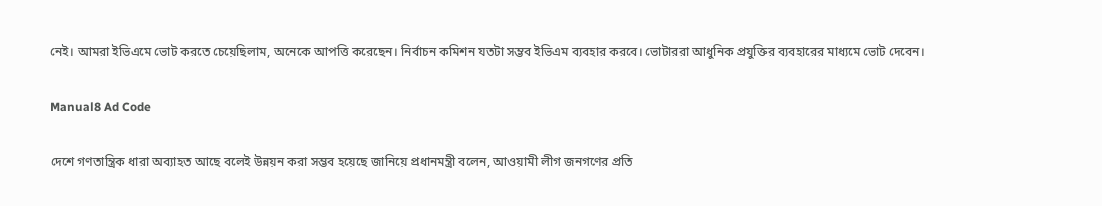নেই। আমরা ইভিএমে ভোট করতে চেয়েছিলাম, অনেকে আপত্তি করেছেন। নির্বাচন কমিশন যতটা সম্ভব ইভিএম ব্যবহার করবে। ভোটাররা আধুনিক প্রযুক্তির ব্যবহারের মাধ্যমে ভোট দেবেন।

Manual8 Ad Code

দেশে গণতান্ত্রিক ধারা অব্যাহত আছে বলেই উন্নয়ন করা সম্ভব হয়েছে জানিয়ে প্রধানমন্ত্রী বলেন, আওয়ামী লীগ জনগণের প্রতি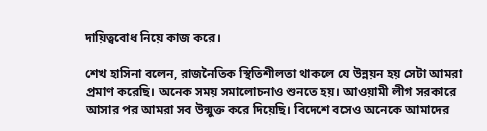দায়িত্ববোধ নিয়ে কাজ করে।

শেখ হাসিনা বলেন, রাজনৈতিক স্থিতিশীলতা থাকলে যে উন্নয়ন হয় সেটা আমরা প্রমাণ করেছি। অনেক সময় সমালোচনাও শুনতে হয়। আওয়ামী লীগ সরকারে আসার পর আমরা সব উন্মুক্ত করে দিয়েছি। বিদেশে বসেও অনেকে আমাদের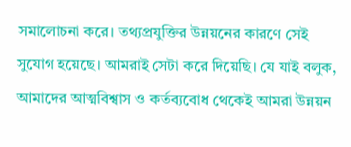সমালোচনা করে। তথ্যপ্রযুক্তির উন্নয়নের কারণে সেই সুযোগ হয়েছে। আমরাই সেটা করে দিয়েছি। যে যাই বলুক, আমাদের আত্মবিশ্বাস ও কর্তব্যবোধ থেকেই আমরা উন্নয়ন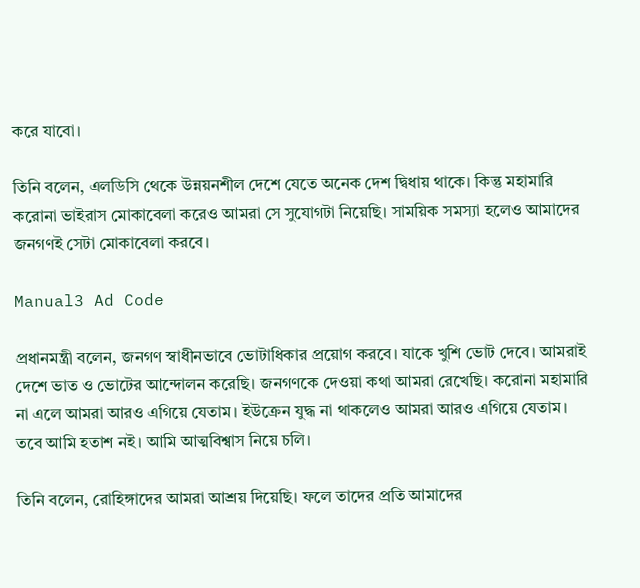করে যাবো।

তিনি বলেন, এলডিসি থেকে উন্নয়নশীল দেশে যেতে অনেক দেশ দ্বিধায় থাকে। কিন্তু মহামারি করোনা ভাইরাস মোকাবেলা করেও আমরা সে সুযোগটা নিয়েছি। সাময়িক সমস্যা হলেও আমাদের জনগণই সেটা মোকাবেলা করবে।

Manual3 Ad Code

প্রধানমন্ত্রী বলেন, জনগণ স্বাধীনভাবে ভোটাধিকার প্রয়োগ করবে। যাকে খুশি ভোট দেবে। আমরাই দেশে ভাত ও ভোটের আন্দোলন করেছি। জনগণকে দেওয়া কথা আমরা রেখেছি। করোনা মহামারি না এলে আমরা আরও এগিয়ে যেতাম। ইউক্রেন যুদ্ধ না থাকলেও আমরা আরও এগিয়ে যেতাম। তবে আমি হতাশ নই। আমি আত্মবিশ্বাস নিয়ে চলি।

তিনি বলেন, রোহিঙ্গাদের আমরা আশ্রয় দিয়েছি। ফলে তাদের প্রতি আমাদের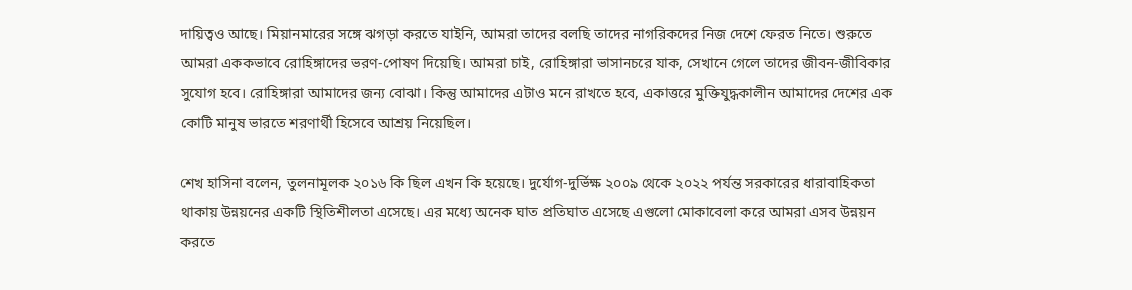দায়িত্বও আছে। মিয়ানমারের সঙ্গে ঝগড়া করতে যাইনি, আমরা তাদের বলছি তাদের নাগরিকদের নিজ দেশে ফেরত নিতে। শুরুতে আমরা এককভাবে রোহিঙ্গাদের ভরণ-পোষণ দিয়েছি। আমরা চাই, রোহিঙ্গারা ভাসানচরে যাক, সেখানে গেলে তাদের জীবন-জীবিকার সুযোগ হবে। রোহিঙ্গারা আমাদের জন্য বোঝা। কিন্তু আমাদের এটাও মনে রাখতে হবে, একাত্তরে মুক্তিযুদ্ধকালীন আমাদের দেশের এক কোটি মানুষ ভারতে শরণার্থী হিসেবে আশ্রয় নিয়েছিল।

শেখ হাসিনা বলেন, তুলনামূলক ২০১৬ কি ছিল এখন কি হয়েছে। দুর্যোগ-দুর্ভিক্ষ ২০০৯ থেকে ২০২২ পর্যন্ত সরকারের ধারাবাহিকতা থাকায় উন্নয়নের একটি স্থিতিশীলতা এসেছে। এর মধ্যে অনেক ঘাত প্রতিঘাত এসেছে এগুলো মোকাবেলা করে আমরা এসব উন্নয়ন করতে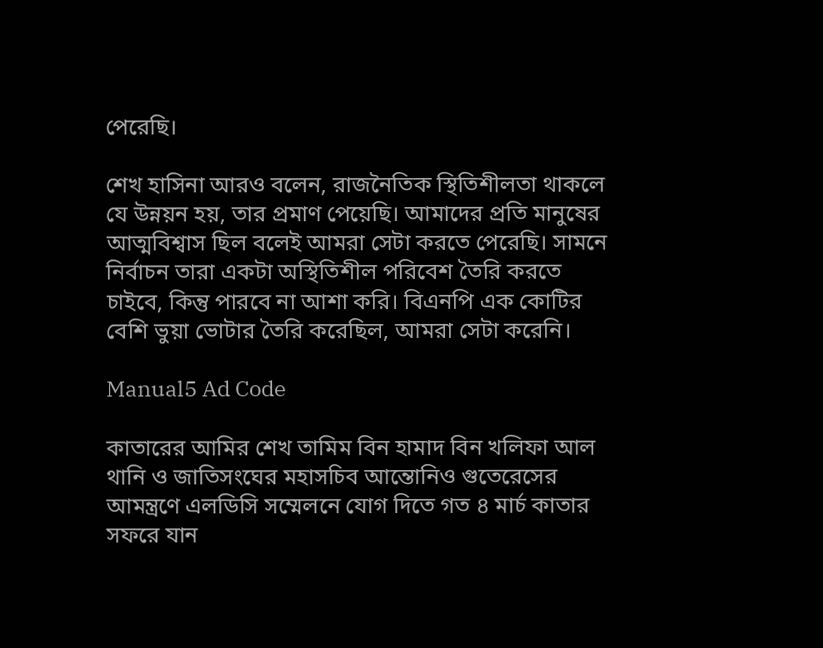পেরেছি।

শেখ হাসিনা আরও বলেন, রাজনৈতিক স্থিতিশীলতা থাকলে যে উন্নয়ন হয়, তার প্রমাণ পেয়েছি। আমাদের প্রতি মানুষের আত্মবিশ্বাস ছিল বলেই আমরা সেটা করতে পেরেছি। সামনে নির্বাচন তারা একটা অস্থিতিশীল পরিবেশ তৈরি করতে চাইবে, কিন্তু পারবে না আশা করি। বিএনপি এক কোটির বেশি ভুয়া ভোটার তৈরি করেছিল, আমরা সেটা করেনি।

Manual5 Ad Code

কাতারের আমির শেখ তামিম বিন হামাদ বিন খলিফা আল থানি ও জাতিসংঘের মহাসচিব আন্তোনিও গুতেরেসের আমন্ত্রণে এলডিসি সম্মেলনে যোগ দিতে গত ৪ মার্চ কাতার সফরে যান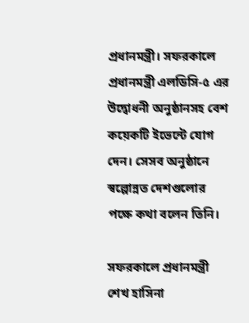প্রধানমন্ত্রী। সফরকালে প্রধানমন্ত্রী এলডিসি-৫ এর উদ্বোধনী অনুষ্ঠানসহ বেশ কয়েকটি ইভেন্টে যোগ দেন। সেসব অনুষ্ঠানে স্বল্পোন্নত দেশগুলোর পক্ষে কথা বলেন তিনি।

সফরকালে প্রধানমন্ত্রী শেখ হাসিনা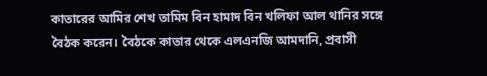কাতারের আমির শেখ তামিম বিন হামাদ বিন খলিফা আল থানির সঙ্গে বৈঠক করেন। বৈঠকে কাতার থেকে এলএনজি আমদানি, প্রবাসী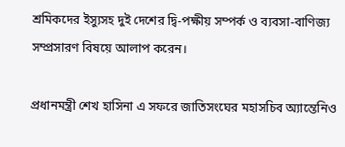শ্রমিকদের ইস্যুসহ দুই দেশের দ্বি-পক্ষীয় সম্পর্ক ও ব্যবসা-বাণিজ্য সম্প্রসারণ বিষয়ে আলাপ করেন।

প্রধানমন্ত্রী শেখ হাসিনা এ সফরে জাতিসংঘের মহাসচিব অ্যান্তেনিও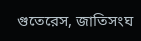গুতেরেস, জাতিসংঘ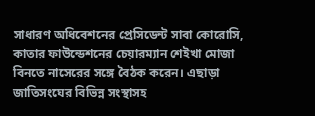সাধারণ অধিবেশনের প্রেসিডেন্ট সাবা কোরোসি, কাতার ফাউন্ডেশনের চেয়ারম্যান শেইখা মোজা বিনতে নাসেরের সঙ্গে বৈঠক করেন। এছাড়া জাতিসংঘের বিভিন্ন সংস্থাসহ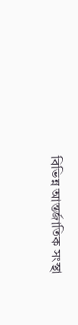বিভিন্ন আন্তর্জাতিক সংস্থা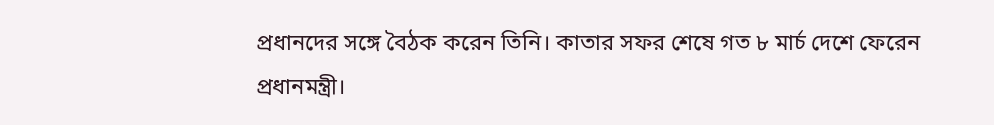প্রধানদের সঙ্গে বৈঠক করেন তিনি। কাতার সফর শেষে গত ৮ মার্চ দেশে ফেরেন প্রধানমন্ত্রী।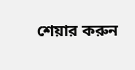শেয়ার করুন